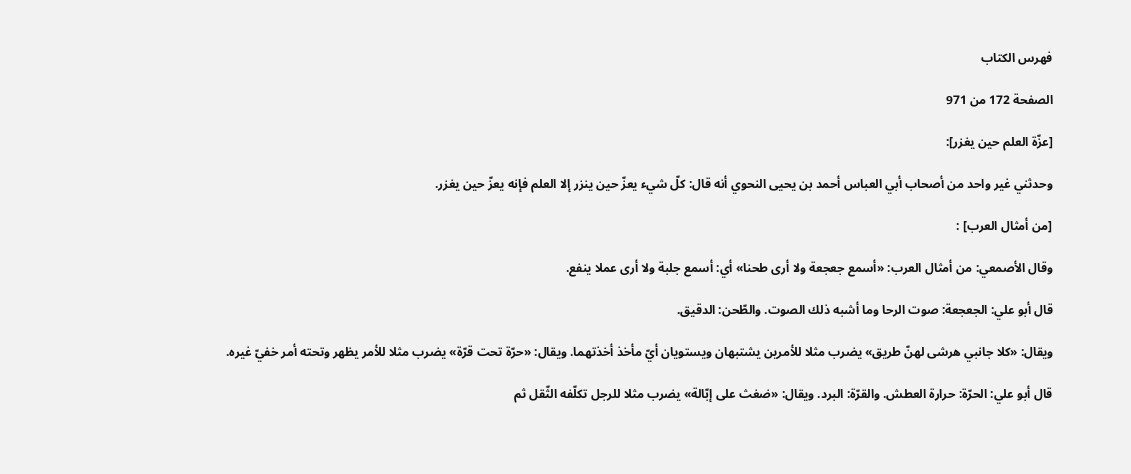فهرس الكتاب

الصفحة 172 من 971

[عزّة العلم حين يغزر]:

وحدثني غير واحد من أصحاب أبي العباس أحمد بن يحيى النحوي أنه قال: كلّ شيء يعزّ حين ينزر إلا العلم فإنه يعزّ حين يغزر.

[من أمثال العرب] :

وقال الأصمعي: من أمثال العرب: «أسمع جعجعة ولا أرى طحنا» أي: أسمع جلبة ولا أرى عملا ينفع.

قال أبو علي: الجعجعة: صوت الرحا وما أشبه ذلك الصوت. والطّحن: الدقيق.

ويقال: «كلا جانبي هرشى لهنّ طريق» يضرب مثلا للأمرين يشتبهان ويستويان أيّ مأخذ أخذتهما. ويقال: «حرّة تحت قرّة» يضرب مثلا للأمر يظهر وتحته أمر خفيّ غيره.

قال أبو علي: الحرّة: حرارة العطش. والقرّة: البرد. ويقال: «ضغث على إبّالة» يضرب مثلا للرجل تكلّفه الثّقل ثم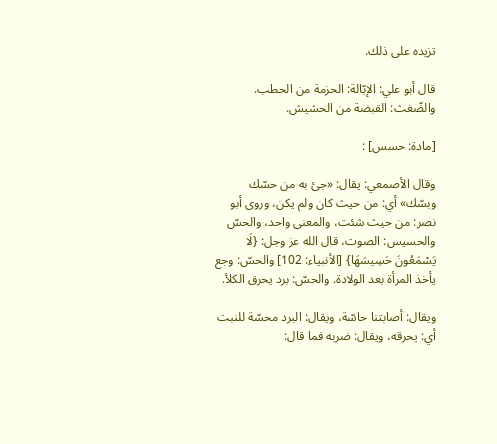تزيده على ذلك.

قال أبو علي: الإبّالة: الحزمة من الحطب. والضّغث: القبضة من الحشيش.

[مادة: حسس] :

وقال الأصمعي: يقال: «جئ به من حسّك وبسّك» أي: من حيث كان ولم يكن، وروى أبو نصر: من حيث شئت، والمعنى واحد، والحسّ والحسيس: الصوت، قال الله عز وجل: {لَا يَسْمَعُونَ حَسِيسَهَا} [الأنبياء: 102] والحسّ: وجع يأخذ المرأة بعد الولادة. والحسّ: برد يحرق الكلأ.

ويقال: أصابتنا حاسّة، ويقال: البرد محسّة للنبت أي: يحرقه، ويقال: ضربه فما قال: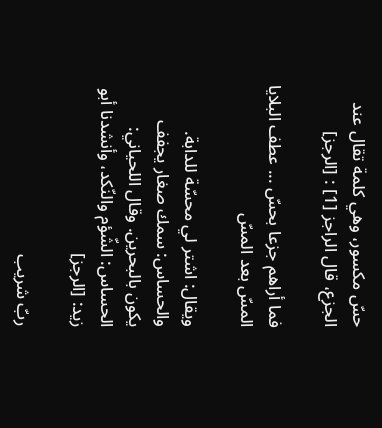حسّ مكسور، وهي كلمة تقال عند الجزع، قال الراجز [1] : [الرجز]

فما أراهم جزعا بحسّ ... عطف البلايا المسّ بعد المسّ

ويقال: اشتر لي محسّة للدابة. والحساس: سمك صغار يجفف يكون بالبحرين. وقال اللحياني: الحساس: الشّؤم والنّكد، وأنشدنا أبو زيد: [الرجز]

ربّ شريب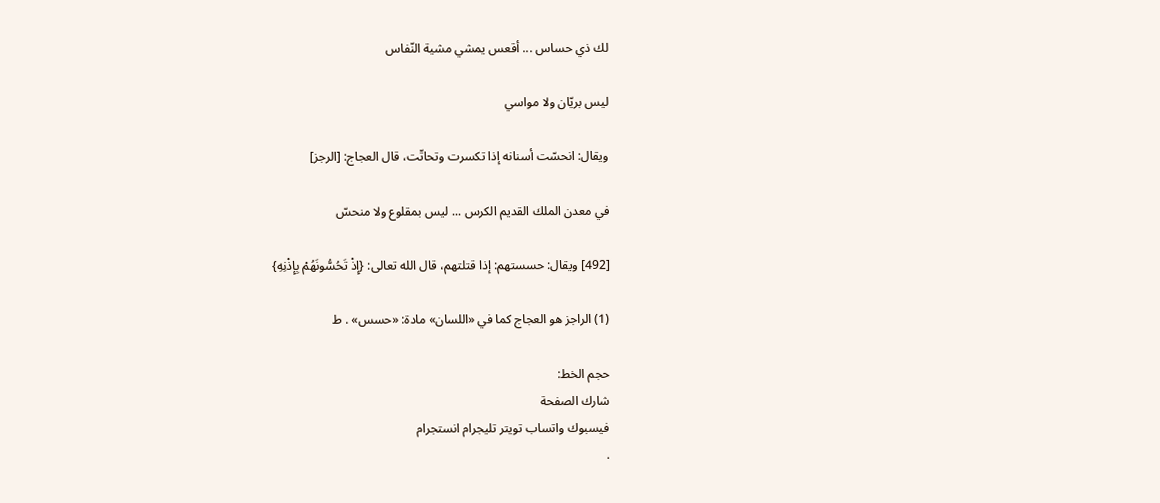لك ذي حساس ... أقعس يمشي مشية النّفاس

ليس بريّان ولا مواسي

ويقال: انحسّت أسنانه إذا تكسرت وتحاتّت، قال العجاج: [الرجز]

في معدن الملك القديم الكرس ... ليس بمقلوع ولا منحسّ

[492] ويقال: حسستهم: إذا قتلتهم، قال الله تعالى: {إِذْ تَحُسُّونَهُمْ بِإِذْنِهِ}

(1) الراجز هو العجاج كما في «اللسان» مادة: «حسس» . ط

حجم الخط:
شارك الصفحة
فيسبوك واتساب تويتر تليجرام انستجرام
.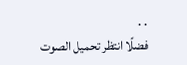. .
فضلًا انتظر تحميل الصوت